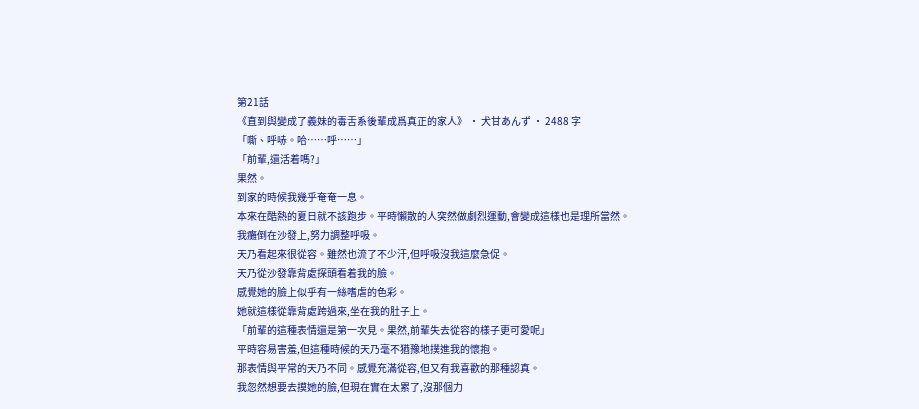第21話
《直到與變成了義妹的毒舌系後輩成爲真正的家人》 · 犬甘あんず · 2488 字
「嘶、呼哧。哈……呼……」
「前輩,還活着嗎?」
果然。
到家的時候我幾乎奄奄一息。
本來在酷熱的夏日就不該跑步。平時懶散的人突然做劇烈運動,會變成這樣也是理所當然。
我癱倒在沙發上,努力調整呼吸。
天乃看起來很從容。雖然也流了不少汗,但呼吸沒我這麼急促。
天乃從沙發靠背處探頭看着我的臉。
感覺她的臉上似乎有一絲嗜虐的色彩。
她就這樣從靠背處跨過來,坐在我的肚子上。
「前輩的這種表情還是第一次見。果然,前輩失去從容的樣子更可愛呢」
平時容易害羞,但這種時候的天乃毫不猶豫地撲進我的懷抱。
那表情與平常的天乃不同。感覺充滿從容,但又有我喜歡的那種認真。
我忽然想要去摸她的臉,但現在實在太累了,沒那個力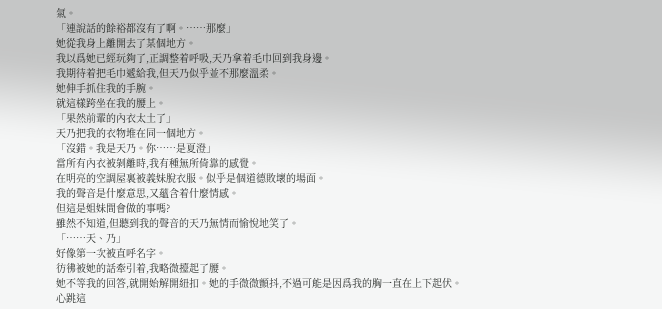氣。
「連說話的餘裕都沒有了啊。……那麼」
她從我身上離開去了某個地方。
我以爲她已經玩夠了,正調整着呼吸,天乃拿着毛巾回到我身邊。
我期待着把毛巾遞給我,但天乃似乎並不那麼溫柔。
她伸手抓住我的手腕。
就這樣跨坐在我的腰上。
「果然前輩的內衣太土了」
天乃把我的衣物堆在同一個地方。
「沒錯。我是天乃。你……是夏澄」
當所有內衣被剝離時,我有種無所倚靠的感覺。
在明亮的空調屋裏被義妹脫衣服。似乎是個道德敗壞的場面。
我的聲音是什麼意思,又蘊含着什麼情感。
但這是姐妹間會做的事嗎?
雖然不知道,但聽到我的聲音的天乃無情而愉悅地笑了。
「……天、乃」
好像第一次被直呼名字。
彷彿被她的話牽引着,我略微擡起了腰。
她不等我的回答,就開始解開紐扣。她的手微微顫抖,不過可能是因爲我的胸一直在上下起伏。
心跳這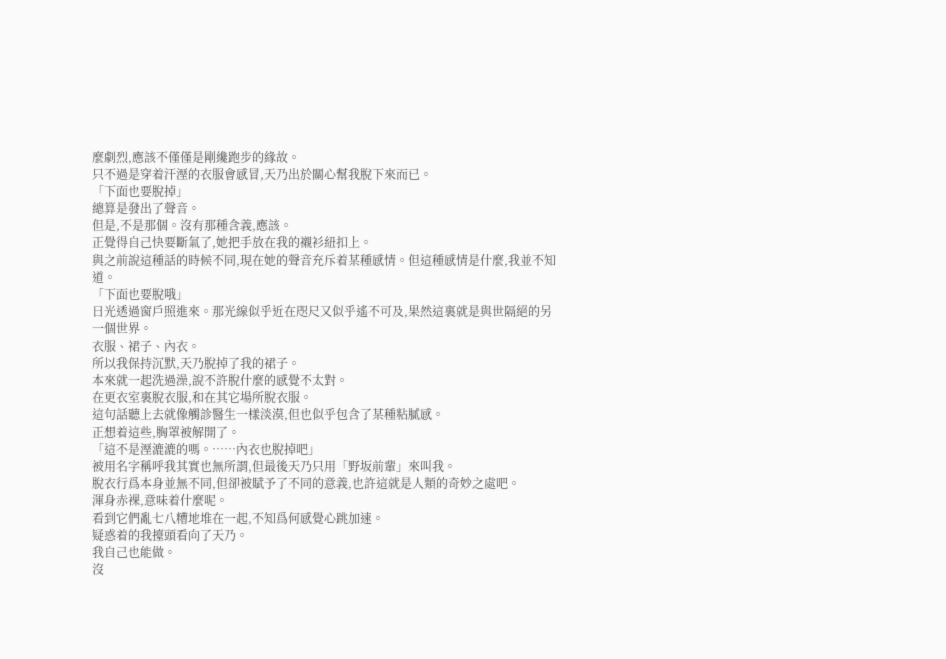麼劇烈,應該不僅僅是剛纔跑步的緣故。
只不過是穿着汗溼的衣服會感冒,天乃出於關心幫我脫下來而已。
「下面也要脫掉」
總算是發出了聲音。
但是,不是那個。沒有那種含義,應該。
正覺得自己快要斷氣了,她把手放在我的襯衫紐扣上。
與之前說這種話的時候不同,現在她的聲音充斥着某種感情。但這種感情是什麼,我並不知道。
「下面也要脫哦」
日光透過窗戶照進來。那光線似乎近在咫尺又似乎遙不可及,果然這裏就是與世隔絕的另一個世界。
衣服、裙子、內衣。
所以我保持沉默,天乃脫掉了我的裙子。
本來就一起洗過澡,說不許脫什麼的感覺不太對。
在更衣室裏脫衣服,和在其它場所脫衣服。
這句話聽上去就像觸診醫生一樣淡漠,但也似乎包含了某種粘膩感。
正想着這些,胸罩被解開了。
「這不是溼漉漉的嗎。……內衣也脫掉吧」
被用名字稱呼我其實也無所謂,但最後天乃只用「野坂前輩」來叫我。
脫衣行爲本身並無不同,但卻被賦予了不同的意義,也許這就是人類的奇妙之處吧。
渾身赤裸,意味着什麼呢。
看到它們亂七八糟地堆在一起,不知爲何感覺心跳加速。
疑惑着的我擡頭看向了天乃。
我自己也能做。
沒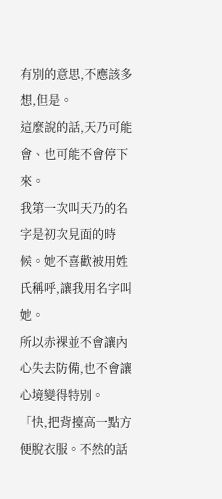有別的意思,不應該多想,但是。
這麼說的話,天乃可能會、也可能不會停下來。
我第一次叫天乃的名字是初次見面的時候。她不喜歡被用姓氏稱呼,讓我用名字叫她。
所以赤裸並不會讓內心失去防備,也不會讓心境變得特別。
「快,把背擡高一點方便脫衣服。不然的話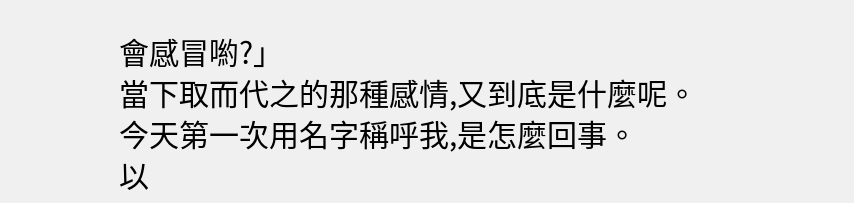會感冒喲?」
當下取而代之的那種感情,又到底是什麼呢。
今天第一次用名字稱呼我,是怎麼回事。
以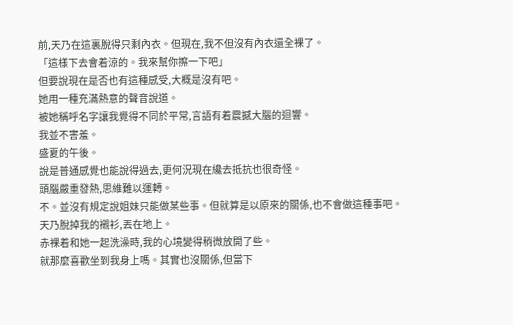前,天乃在這裏脫得只剩內衣。但現在,我不但沒有內衣還全裸了。
「這樣下去會着涼的。我來幫你擦一下吧」
但要說現在是否也有這種感受,大概是沒有吧。
她用一種充滿熱意的聲音說道。
被她稱呼名字讓我覺得不同於平常,言語有着震撼大腦的迴響。
我並不害羞。
盛夏的午後。
說是普通感覺也能說得過去,更何況現在纔去抵抗也很奇怪。
頭腦嚴重發熱,思維難以運轉。
不。並沒有規定說姐妹只能做某些事。但就算是以原來的關係,也不會做這種事吧。
天乃脫掉我的襯衫,丟在地上。
赤裸着和她一起洗澡時,我的心境變得稍微放開了些。
就那麼喜歡坐到我身上嗎。其實也沒關係,但當下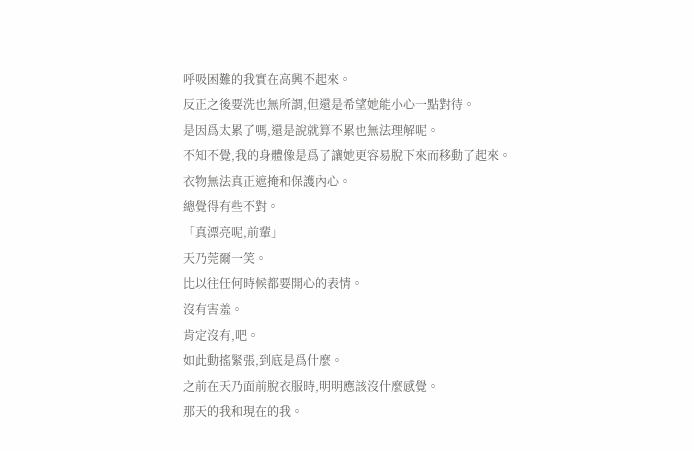呼吸困難的我實在高興不起來。
反正之後要洗也無所謂,但還是希望她能小心一點對待。
是因爲太累了嗎,還是說就算不累也無法理解呢。
不知不覺,我的身體像是爲了讓她更容易脫下來而移動了起來。
衣物無法真正遮掩和保護內心。
總覺得有些不對。
「真漂亮呢,前輩」
天乃莞爾一笑。
比以往任何時候都要開心的表情。
沒有害羞。
肯定沒有,吧。
如此動搖緊張,到底是爲什麼。
之前在天乃面前脫衣服時,明明應該沒什麼感覺。
那天的我和現在的我。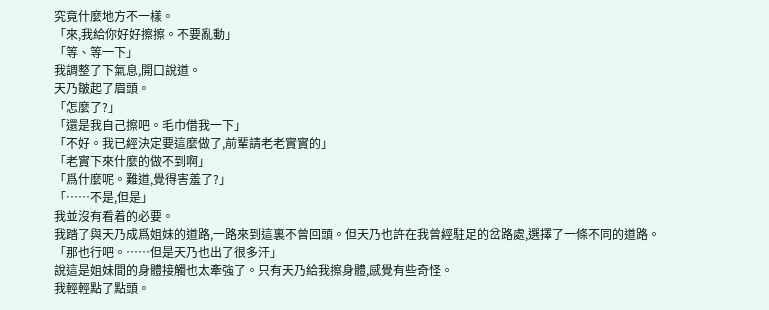究竟什麼地方不一樣。
「來,我給你好好擦擦。不要亂動」
「等、等一下」
我調整了下氣息,開口說道。
天乃皺起了眉頭。
「怎麼了?」
「還是我自己擦吧。毛巾借我一下」
「不好。我已經決定要這麼做了,前輩請老老實實的」
「老實下來什麼的做不到啊」
「爲什麼呢。難道,覺得害羞了?」
「……不是,但是」
我並沒有看着的必要。
我踏了與天乃成爲姐妹的道路,一路來到這裏不曾回頭。但天乃也許在我曾經駐足的岔路處,選擇了一條不同的道路。
「那也行吧。……但是天乃也出了很多汗」
說這是姐妹間的身體接觸也太牽強了。只有天乃給我擦身體,感覺有些奇怪。
我輕輕點了點頭。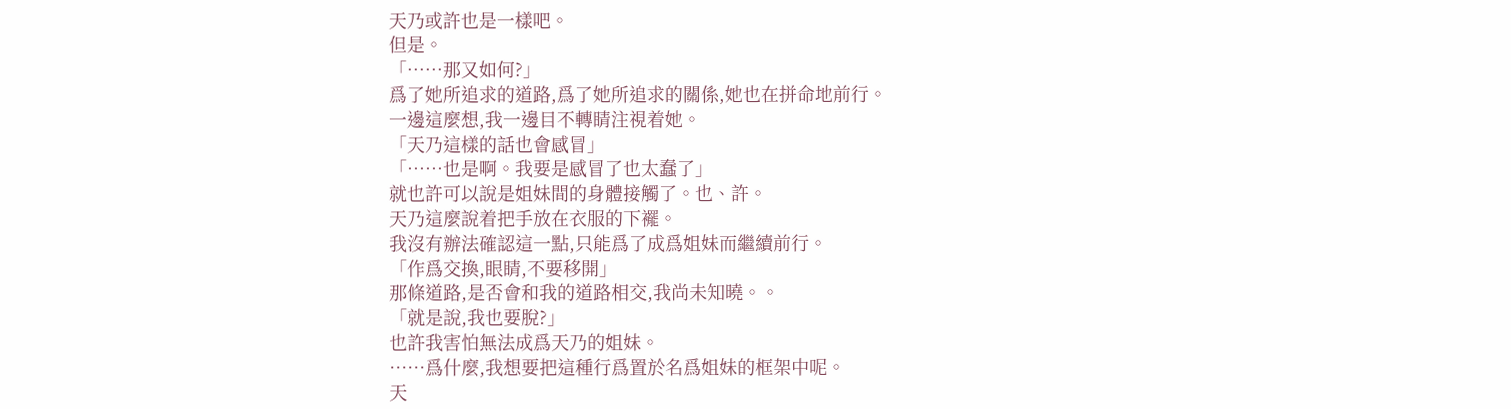天乃或許也是一樣吧。
但是。
「……那又如何?」
爲了她所追求的道路,爲了她所追求的關係,她也在拼命地前行。
一邊這麼想,我一邊目不轉睛注視着她。
「天乃這樣的話也會感冒」
「……也是啊。我要是感冒了也太蠢了」
就也許可以說是姐妹間的身體接觸了。也、許。
天乃這麼說着把手放在衣服的下襬。
我沒有辦法確認這一點,只能爲了成爲姐妹而繼續前行。
「作爲交換,眼睛,不要移開」
那條道路,是否會和我的道路相交,我尚未知曉。。
「就是說,我也要脫?」
也許我害怕無法成爲天乃的姐妹。
……爲什麼,我想要把這種行爲置於名爲姐妹的框架中呢。
天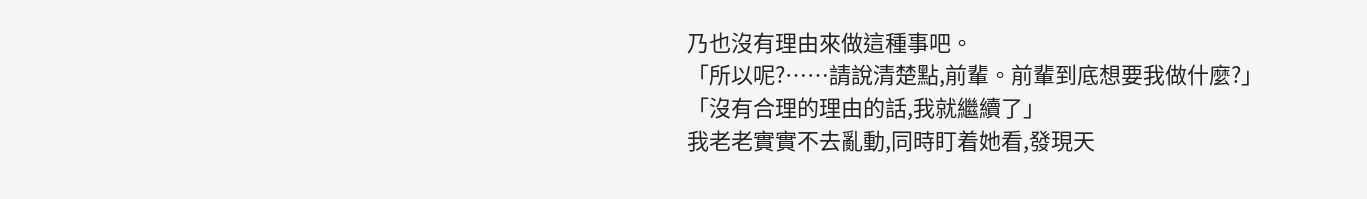乃也沒有理由來做這種事吧。
「所以呢?……請說清楚點,前輩。前輩到底想要我做什麼?」
「沒有合理的理由的話,我就繼續了」
我老老實實不去亂動,同時盯着她看,發現天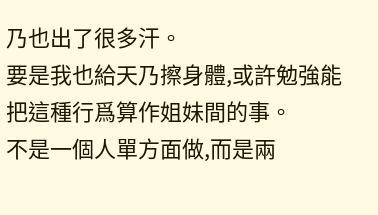乃也出了很多汗。
要是我也給天乃擦身體,或許勉強能把這種行爲算作姐妹間的事。
不是一個人單方面做,而是兩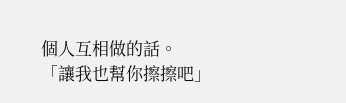個人互相做的話。
「讓我也幫你擦擦吧」